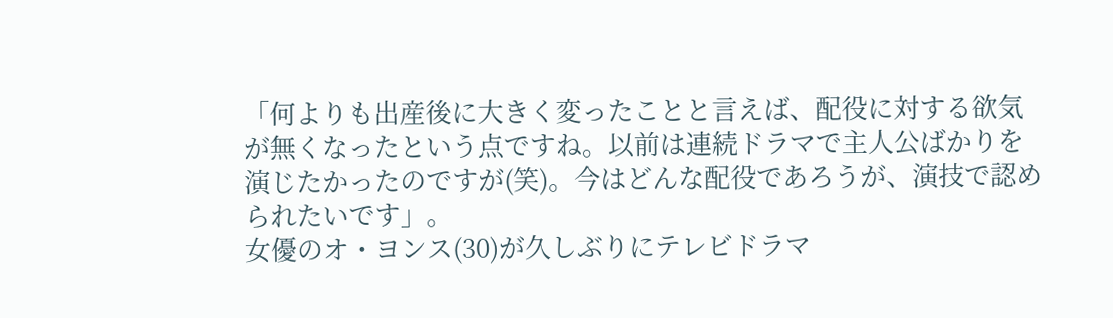「何よりも出産後に大きく変ったことと言えば、配役に対する欲気が無くなったという点ですね。以前は連続ドラマで主人公ばかりを演じたかったのですが(笑)。今はどんな配役であろうが、演技で認められたいです」。
女優のオ・ヨンス(30)が久しぶりにテレビドラマ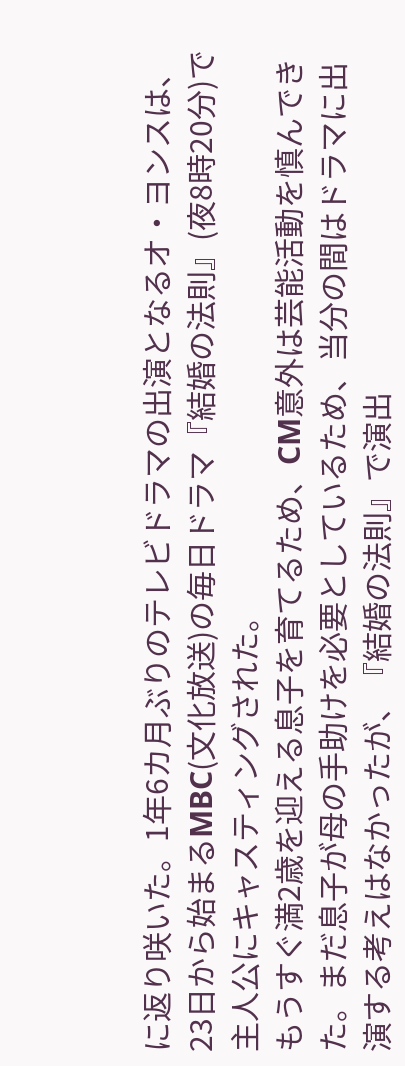に返り咲いた。1年6カ月ぶりのテレビドラマの出演となるオ・ヨンスは、23日から始まるMBC(文化放送)の毎日ドラマ『結婚の法則』(夜8時20分)で主人公にキャスティングされた。
もうすぐ満2歳を迎える息子を育てるため、CM意外は芸能活動を慎んできた。まだ息子が母の手助けを必要としているため、当分の間はドラマに出演する考えはなかったが、『結婚の法則』で演出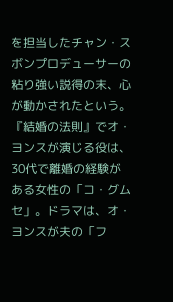を担当したチャン・スボンプロデューサーの粘り強い説得の末、心が動かされたという。
『結婚の法則』でオ・ヨンスが演じる役は、30代で離婚の経験がある女性の「コ・グムセ」。ドラマは、オ・ヨンスが夫の「フ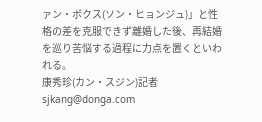ァン・ボクス(ソン・ヒョンジュ)」と性格の差を克服できず離婚した後、再結婚を巡り苦悩する過程に力点を置くといわれる。
康秀珍(カン・スジン)記者 sjkang@donga.com